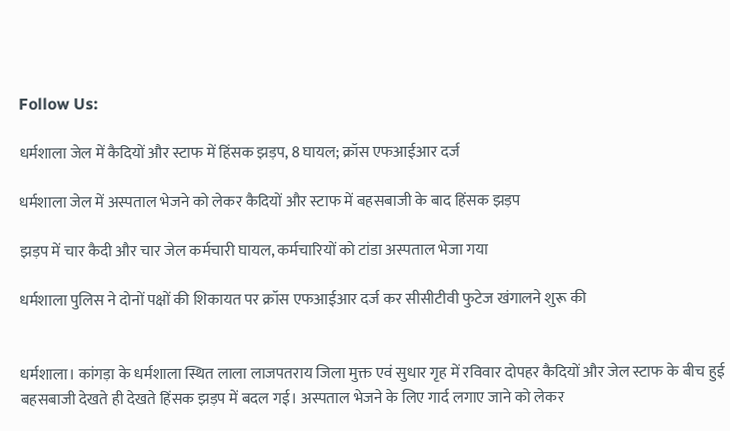Follow Us:

धर्मशाला जेल में कैदियों और स्टाफ में हिंसक झड़प, 8 घायल; क्रॉस एफआईआर दर्ज

धर्मशाला जेल में अस्पताल भेजने को लेकर कैदियों और स्टाफ में बहसबाजी के बाद हिंसक झड़प

झड़प में चार कैदी और चार जेल कर्मचारी घायल, कर्मचारियों को टांडा अस्पताल भेजा गया

धर्मशाला पुलिस ने दोनों पक्षों की शिकायत पर क्रॉस एफआईआर दर्ज कर सीसीटीवी फुटेज खंगालने शुरू की


धर्मशाला। कांगड़ा के धर्मशाला स्थित लाला लाजपतराय जिला मुक्त एवं सुधार गृह में रविवार दोपहर कैदियों और जेल स्टाफ के बीच हुई बहसबाजी देखते ही देखते हिंसक झड़प में बदल गई। अस्पताल भेजने के लिए गार्द लगाए जाने को लेकर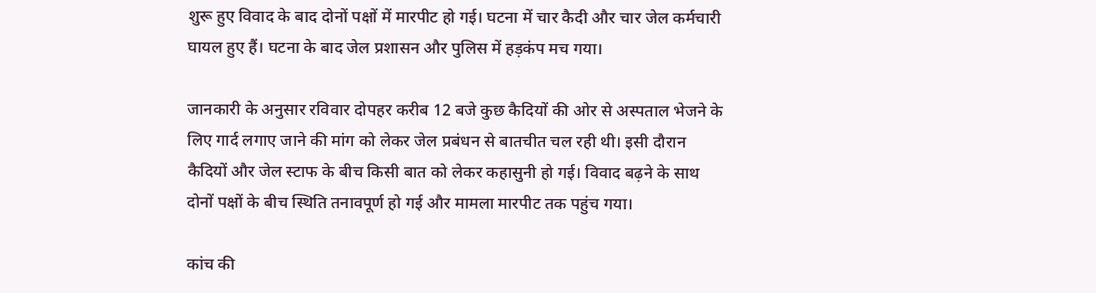शुरू हुए विवाद के बाद दोनों पक्षों में मारपीट हो गई। घटना में चार कैदी और चार जेल कर्मचारी घायल हुए हैं। घटना के बाद जेल प्रशासन और पुलिस में हड़कंप मच गया।

जानकारी के अनुसार रविवार दोपहर करीब 12 बजे कुछ कैदियों की ओर से अस्पताल भेजने के लिए गार्द लगाए जाने की मांग को लेकर जेल प्रबंधन से बातचीत चल रही थी। इसी दौरान कैदियों और जेल स्टाफ के बीच किसी बात को लेकर कहासुनी हो गई। विवाद बढ़ने के साथ दोनों पक्षों के बीच स्थिति तनावपूर्ण हो गई और मामला मारपीट तक पहुंच गया।

कांच की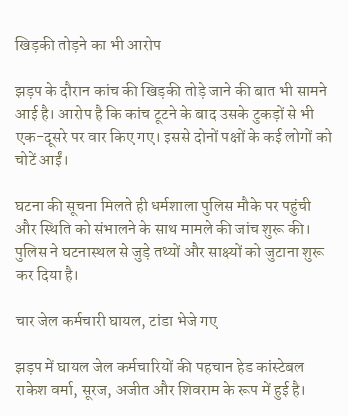खिड़की तोड़ने का भी आरोप

झड़प के दौरान कांच की खिड़की तोड़े जाने की बात भी सामने आई है। आरोप है कि कांच टूटने के बाद उसके टुकड़ों से भी एक-दूसरे पर वार किए गए। इससे दोनों पक्षों के कई लोगों को चोटें आईं।

घटना की सूचना मिलते ही धर्मशाला पुलिस मौके पर पहुंची और स्थिति को संभालने के साथ मामले की जांच शुरू की। पुलिस ने घटनास्थल से जुड़े तथ्यों और साक्ष्यों को जुटाना शुरू कर दिया है।

चार जेल कर्मचारी घायल, टांडा भेजे गए

झड़प में घायल जेल कर्मचारियों की पहचान हेड कांस्टेबल राकेश वर्मा, सूरज, अजीत और शिवराम के रूप में हुई है।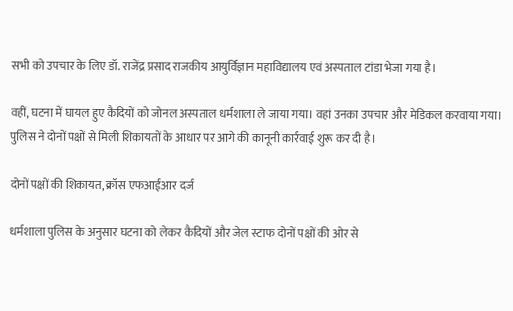सभी को उपचार के लिए डॉ. राजेंद्र प्रसाद राजकीय आयुर्विज्ञान महाविद्यालय एवं अस्पताल टांडा भेजा गया है।

वहीं, घटना में घायल हुए कैदियों को जोनल अस्पताल धर्मशाला ले जाया गया। वहां उनका उपचार और मेडिकल करवाया गया। पुलिस ने दोनों पक्षों से मिली शिकायतों के आधार पर आगे की कानूनी कार्रवाई शुरू कर दी है।

दोनों पक्षों की शिकायत, क्रॉस एफआईआर दर्ज

धर्मशाला पुलिस के अनुसार घटना को लेकर कैदियों और जेल स्टाफ दोनों पक्षों की ओर से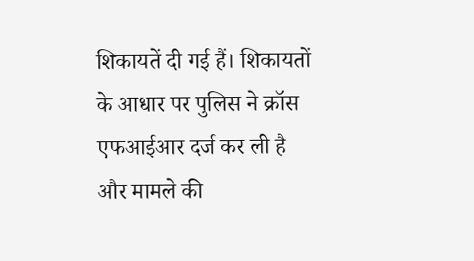शिकायतें दी गई हैं। शिकायतों के आधार पर पुलिस ने क्रॉस एफआईआर दर्ज कर ली है और मामले की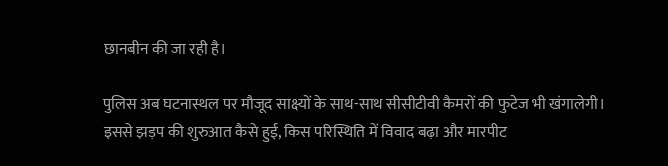छानबीन की जा रही है।

पुलिस अब घटनास्थल पर मौजूद साक्ष्यों के साथ-साथ सीसीटीवी कैमरों की फुटेज भी खंगालेगी। इससे झड़प की शुरुआत कैसे हुई, किस परिस्थिति में विवाद बढ़ा और मारपीट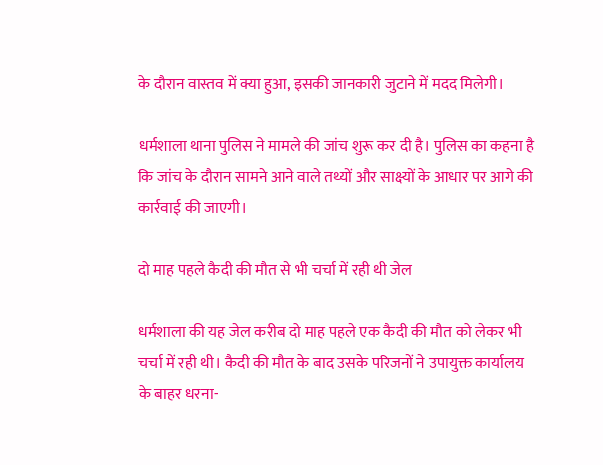के दौरान वास्तव में क्या हुआ, इसकी जानकारी जुटाने में मदद मिलेगी।

धर्मशाला थाना पुलिस ने मामले की जांच शुरू कर दी है। पुलिस का कहना है कि जांच के दौरान सामने आने वाले तथ्यों और साक्ष्यों के आधार पर आगे की कार्रवाई की जाएगी।

दो माह पहले कैदी की मौत से भी चर्चा में रही थी जेल

धर्मशाला की यह जेल करीब दो माह पहले एक कैदी की मौत को लेकर भी चर्चा में रही थी। कैदी की मौत के बाद उसके परिजनों ने उपायुक्त कार्यालय के बाहर धरना-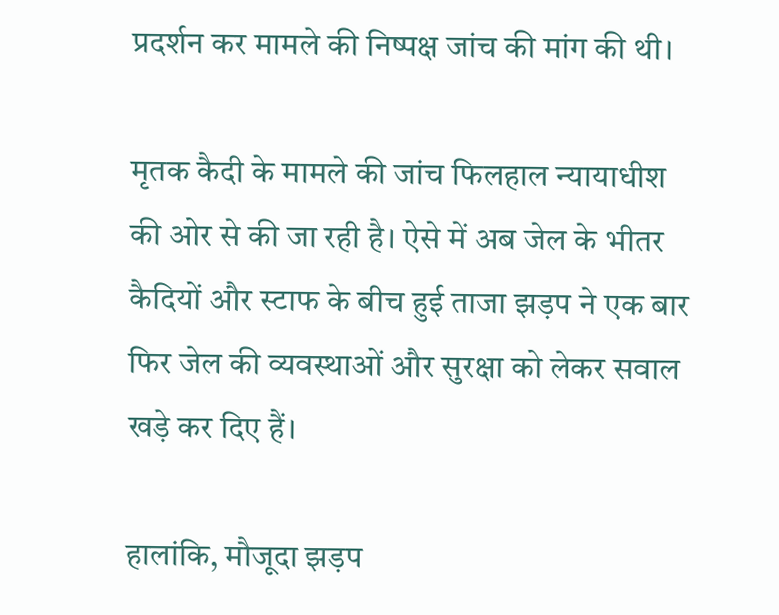प्रदर्शन कर मामले की निष्पक्ष जांच की मांग की थी।

मृतक कैदी के मामले की जांच फिलहाल न्यायाधीश की ओर से की जा रही है। ऐसे में अब जेल के भीतर कैदियों और स्टाफ के बीच हुई ताजा झड़प ने एक बार फिर जेल की व्यवस्थाओं और सुरक्षा को लेकर सवाल खड़े कर दिए हैं।

हालांकि, मौजूदा झड़प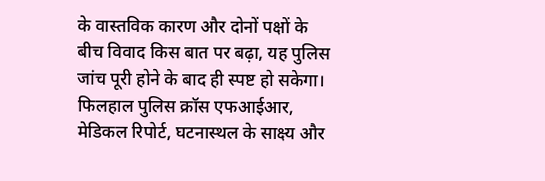के वास्तविक कारण और दोनों पक्षों के बीच विवाद किस बात पर बढ़ा, यह पुलिस जांच पूरी होने के बाद ही स्पष्ट हो सकेगा। फिलहाल पुलिस क्रॉस एफआईआर, मेडिकल रिपोर्ट, घटनास्थल के साक्ष्य और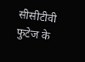सीसीटीवी फुटेज के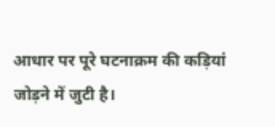आधार पर पूरे घटनाक्रम की कड़ियां जोड़ने में जुटी है।